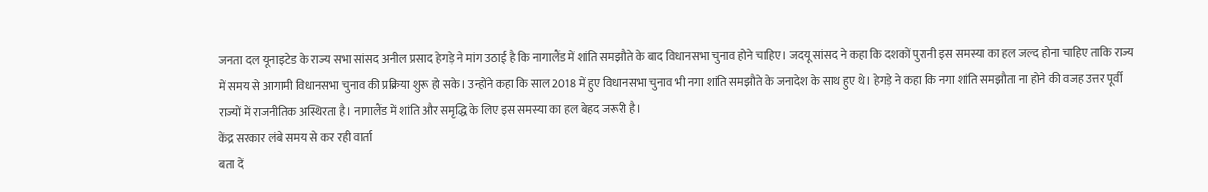जनता दल यूनाइटेड के राज्य सभा सांसद अनील प्रसाद हेगड़े ने मांग उठाई है कि नागालैंड में शांति समझौते के बाद विधानसभा चुनाव होने चाहिए। जदयू सांसद ने कहा कि दशकों पुरानी इस समस्या का हल जल्द होना चाहिए ताकि राज्य में समय से आगामी विधानसभा चुनाव की प्रक्रिया शुरू हो सके। उन्होंने कहा कि साल 2018 में हुए विधानसभा चुनाव भी नगा शांति समझौते के जनादेश के साथ हुए थे। हेगड़े ने कहा कि नगा शांति समझौता ना होने की वजह उत्तर पूर्वी राज्यों में राजनीतिक अस्थिरता है। नागालैंड में शांति और समृद्धि के लिए इस समस्या का हल बेहद जरूरी है।
केंद्र सरकार लंबे समय से कर रही वार्ता
बता दें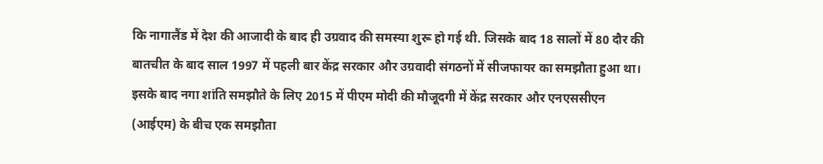कि नागालैंड में देश की आजादी के बाद ही उग्रवाद की समस्या शुरू हो गई थी. जिसके बाद 18 सालों में 80 दौर की बातचीत के बाद साल 1997 में पहली बार केंद्र सरकार और उग्रवादी संगठनों में सीजफायर का समझौता हुआ था। इसके बाद नगा शांति समझौते के लिए 2015 में पीएम मोदी की मौजूदगी में केंद्र सरकार और एनएससीएन (आईएम) के बीच एक समझौता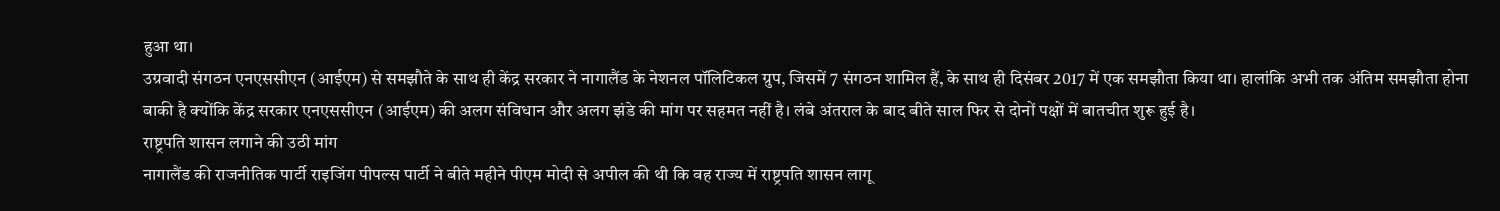हुआ था।
उग्रवादी संगठन एनएससीएन (आईएम) से समझौते के साथ ही केंद्र सरकार ने नागालैंड के नेशनल पॉलिटिकल ग्रुप, जिसमें 7 संगठन शामिल हैं, के साथ ही दिसंबर 2017 में एक समझौता किया था। हालांकि अभी तक अंतिम समझौता होना बाकी है क्योंकि केंद्र सरकार एनएससीएन (आईएम) की अलग संविधान और अलग झंडे की मांग पर सहमत नहीं है। लंबे अंतराल के बाद बीते साल फिर से दोनों पक्षों में बातचीत शुरू हुई है।
राष्ट्रपति शासन लगाने की उठी मांग
नागालैंड की राजनीतिक पार्टी राइजिंग पीपल्स पार्टी ने बीते महीने पीएम मोदी से अपील की थी कि वह राज्य में राष्ट्रपति शासन लागू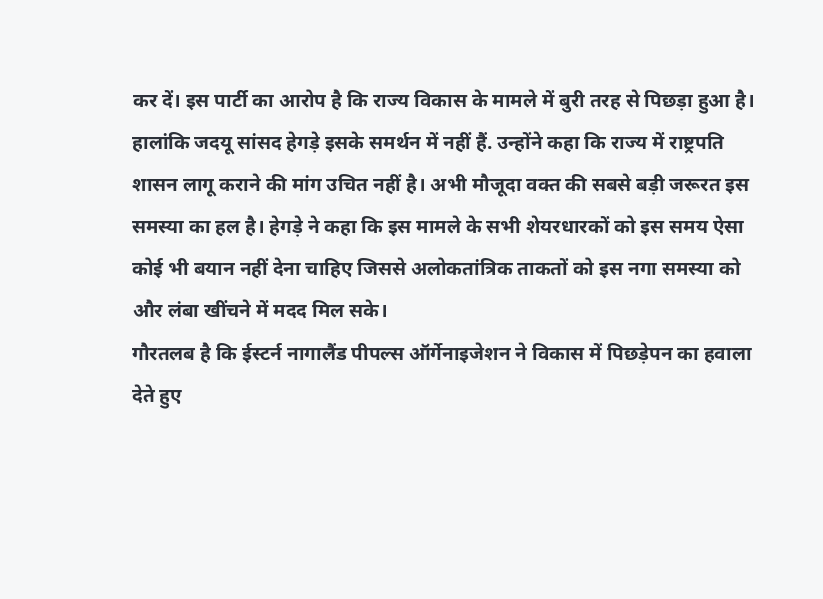कर दें। इस पार्टी का आरोप है कि राज्य विकास के मामले में बुरी तरह से पिछड़ा हुआ है। हालांकि जदयू सांसद हेगड़े इसके समर्थन में नहीं हैं. उन्होंने कहा कि राज्य में राष्ट्रपति शासन लागू कराने की मांग उचित नहीं है। अभी मौजूदा वक्त की सबसे बड़ी जरूरत इस समस्या का हल है। हेगड़े ने कहा कि इस मामले के सभी शेयरधारकों को इस समय ऐसा कोई भी बयान नहीं देना चाहिए जिससे अलोकतांत्रिक ताकतों को इस नगा समस्या को और लंबा खींचने में मदद मिल सके।
गौरतलब है कि ईस्टर्न नागालैंड पीपल्स ऑर्गेनाइजेशन ने विकास में पिछड़ेपन का हवाला देते हुए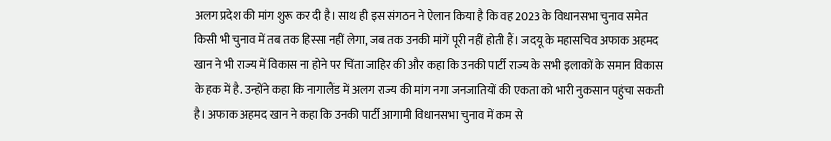अलग प्रदेश की मांग शुरू कर दी है। साथ ही इस संगठन ने ऐलान किया है कि वह 2023 के विधानसभा चुनाव समेत किसी भी चुनाव में तब तक हिस्सा नहीं लेगा, जब तक उनकी मांगें पूरी नहीं होती हैं। जदयू के महासचिव अफाक अहमद खान ने भी राज्य में विकास ना होने पर चिंता जाहिर की और कहा कि उनकी पार्टी राज्य के सभी इलाकों के समान विकास के हक में है. उन्होंने कहा कि नागालैंड में अलग राज्य की मांग नगा जनजातियों की एकता को भारी नुकसान पहुंचा सकती है। अफाक अहमद खान ने कहा कि उनकी पार्टी आगामी विधानसभा चुनाव में कम से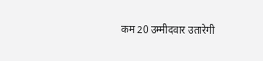कम 20 उम्मीदवार उतारेगी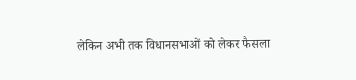लेकिन अभी तक विधानसभाओं को लेकर फैसला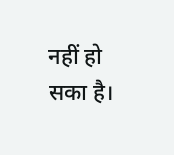नहीं हो सका है।